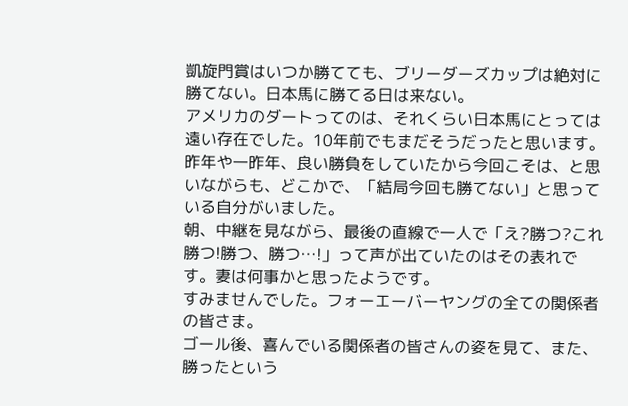凱旋門賞はいつか勝てても、ブリーダーズカップは絶対に勝てない。日本馬に勝てる日は来ない。
アメリカのダートってのは、それくらい日本馬にとっては遠い存在でした。10年前でもまだそうだったと思います。
昨年や一昨年、良い勝負をしていたから今回こそは、と思いながらも、どこかで、「結局今回も勝てない」と思っている自分がいました。
朝、中継を見ながら、最後の直線で一人で「え?勝つ?これ勝つ!勝つ、勝つ…!」って声が出ていたのはその表れです。妻は何事かと思ったようです。
すみませんでした。フォーエーバーヤングの全ての関係者の皆さま。
ゴール後、喜んでいる関係者の皆さんの姿を見て、また、勝ったという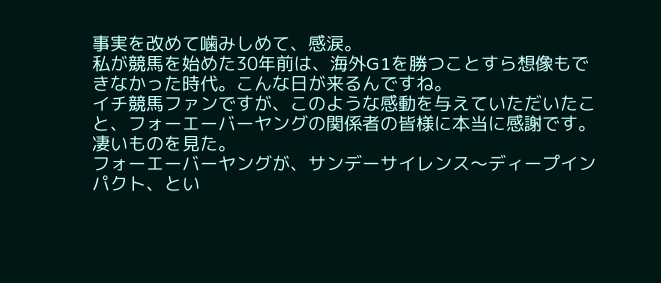事実を改めて噛みしめて、感涙。
私が競馬を始めた30年前は、海外G1を勝つことすら想像もできなかった時代。こんな日が来るんですね。
イチ競馬ファンですが、このような感動を与えていただいたこと、フォーエーバーヤングの関係者の皆様に本当に感謝です。凄いものを見た。
フォーエーバーヤングが、サンデーサイレンス〜ディープインパクト、とい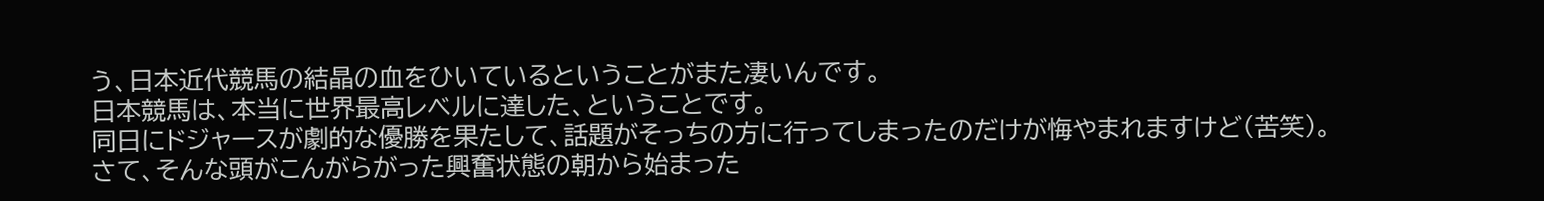う、日本近代競馬の結晶の血をひいているということがまた凄いんです。
日本競馬は、本当に世界最高レベルに達した、ということです。
同日にドジャースが劇的な優勝を果たして、話題がそっちの方に行ってしまったのだけが悔やまれますけど(苦笑)。
さて、そんな頭がこんがらがった興奮状態の朝から始まった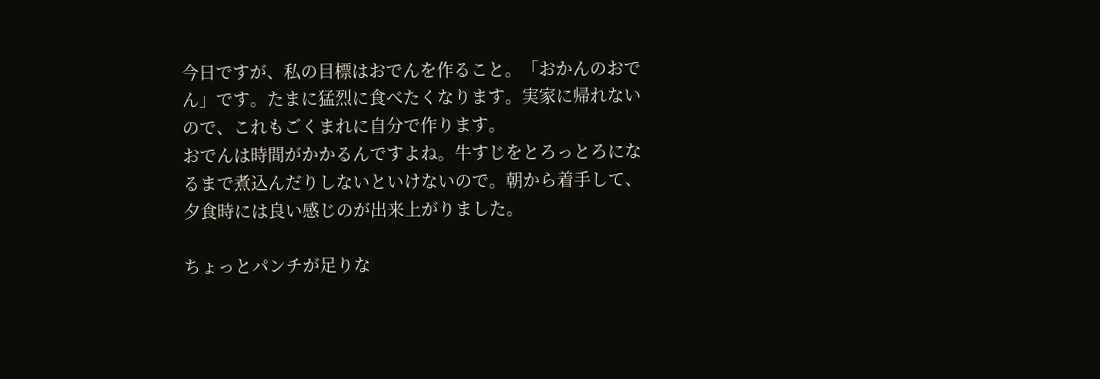今日ですが、私の目標はおでんを作ること。「おかんのおでん」です。たまに猛烈に食べたくなります。実家に帰れないので、これもごくまれに自分で作ります。
おでんは時間がかかるんですよね。牛すじをとろっとろになるまで煮込んだりしないといけないので。朝から着手して、夕食時には良い感じのが出来上がりました。

ちょっとパンチが足りな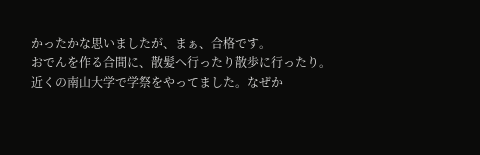かったかな思いましたが、まぁ、合格です。
おでんを作る合間に、散髪へ行ったり散歩に行ったり。
近くの南山大学で学祭をやってました。なぜか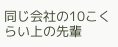同じ会社の10こくらい上の先輩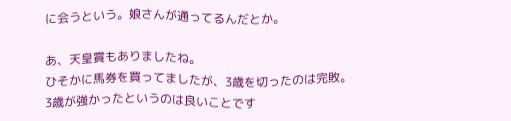に会うという。娘さんが通ってるんだとか。

あ、天皇賞もありましたね。
ひそかに馬券を買ってましたが、3歳を切ったのは完敗。
3歳が強かったというのは良いことです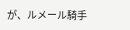が、ルメール騎手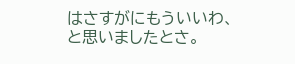はさすがにもういいわ、と思いましたとさ。